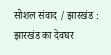सोशल संवाद / झारखंड : झारखंड का देवघर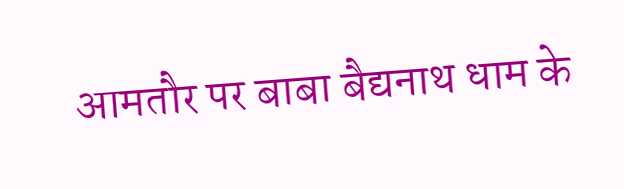आमतौर पर बाबा बैद्यनाथ धाम के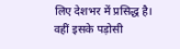लिए देशभर में प्रसिद्ध है। वहीं इसके पड़ोसी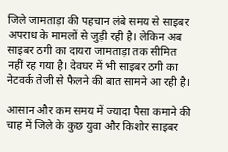जिले जामताड़ा की पहचान लंबे समय से साइबर अपराध के मामलों से जुड़ी रही है। लेकिन अब साइबर ठगी का दायरा जामताड़ा तक सीमित नहीं रह गया है। देवघर में भी साइबर ठगी का नेटवर्क तेजी से फैलने की बात सामने आ रही है।

आसान और कम समय में ज्यादा पैसा कमाने की चाह में जिले के कुछ युवा और किशोर साइबर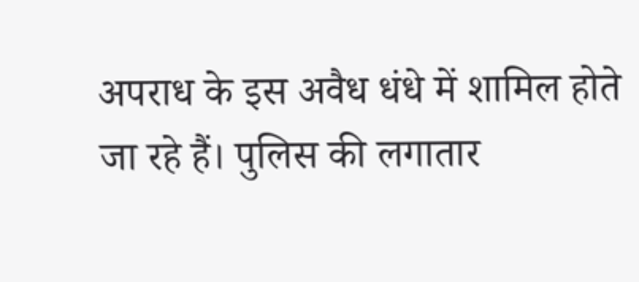अपराध के इस अवैध धंधे में शामिल होते जा रहे हैं। पुलिस की लगातार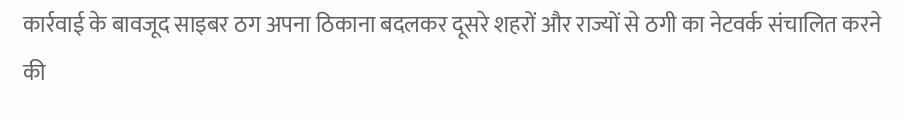कार्रवाई के बावजूद साइबर ठग अपना ठिकाना बदलकर दूसरे शहरों और राज्यों से ठगी का नेटवर्क संचालित करने की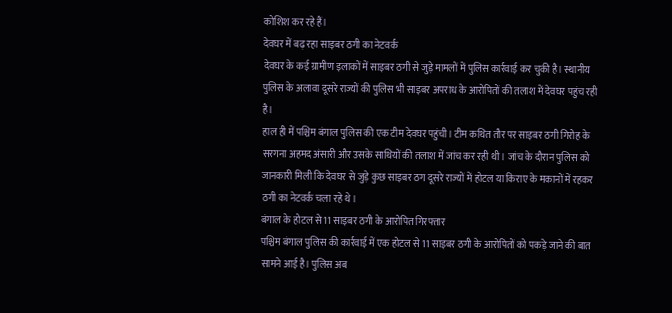कोशिश कर रहे हैं।
देवघर में बढ़ रहा साइबर ठगी का नेटवर्क
देवघर के कई ग्रामीण इलाकों में साइबर ठगी से जुड़े मामलों में पुलिस कार्रवाई कर चुकी है। स्थानीय पुलिस के अलावा दूसरे राज्यों की पुलिस भी साइबर अपराध के आरोपितों की तलाश में देवघर पहुंच रही है।
हाल ही में पश्चिम बंगाल पुलिस की एक टीम देवघर पहुंची। टीम कथित तौर पर साइबर ठगी गिरोह के सरगना अहमद अंसारी और उसके साथियों की तलाश में जांच कर रही थी। जांच के दौरान पुलिस को जानकारी मिली कि देवघर से जुड़े कुछ साइबर ठग दूसरे राज्यों में होटल या किराए के मकानों में रहकर ठगी का नेटवर्क चला रहे थे।
बंगाल के होटल से 11 साइबर ठगी के आरोपित गिरफ्तार
पश्चिम बंगाल पुलिस की कार्रवाई में एक होटल से 11 साइबर ठगी के आरोपितों को पकड़े जाने की बात सामने आई है। पुलिस अब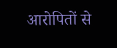आरोपितों से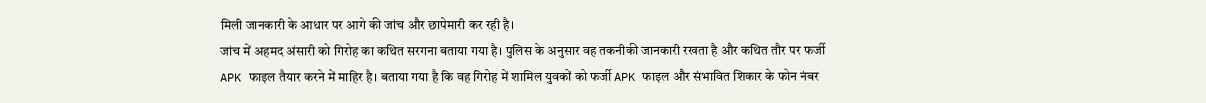मिली जानकारी के आधार पर आगे की जांच और छापेमारी कर रही है।
जांच में अहमद अंसारी को गिरोह का कथित सरगना बताया गया है। पुलिस के अनुसार वह तकनीकी जानकारी रखता है और कथित तौर पर फर्जी APK फाइल तैयार करने में माहिर है। बताया गया है कि वह गिरोह में शामिल युवकों को फर्जी APK फाइल और संभावित शिकार के फोन नंबर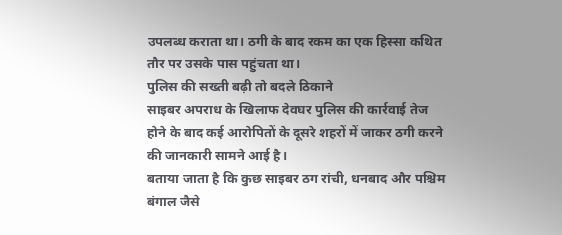उपलब्ध कराता था। ठगी के बाद रकम का एक हिस्सा कथित तौर पर उसके पास पहुंचता था।
पुलिस की सख्ती बढ़ी तो बदले ठिकाने
साइबर अपराध के खिलाफ देवघर पुलिस की कार्रवाई तेज होने के बाद कई आरोपितों के दूसरे शहरों में जाकर ठगी करने की जानकारी सामने आई है।
बताया जाता है कि कुछ साइबर ठग रांची, धनबाद और पश्चिम बंगाल जैसे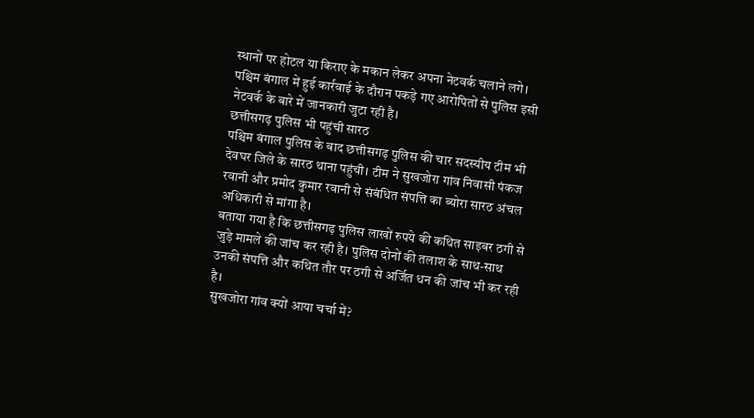स्थानों पर होटल या किराए के मकान लेकर अपना नेटवर्क चलाने लगे। पश्चिम बंगाल में हुई कार्रवाई के दौरान पकड़े गए आरोपितों से पुलिस इसी नेटवर्क के बारे में जानकारी जुटा रही है।
छत्तीसगढ़ पुलिस भी पहुंची सारठ
पश्चिम बंगाल पुलिस के बाद छत्तीसगढ़ पुलिस की चार सदस्यीय टीम भी देवघर जिले के सारठ थाना पहुंची। टीम ने सुखजोरा गांव निवासी पंकज रवानी और प्रमोद कुमार रवानी से संबंधित संपत्ति का ब्योरा सारठ अंचल अधिकारी से मांगा है।
बताया गया है कि छत्तीसगढ़ पुलिस लाखों रुपये की कथित साइबर ठगी से जुड़े मामले की जांच कर रही है। पुलिस दोनों की तलाश के साथ-साथ उनकी संपत्ति और कथित तौर पर ठगी से अर्जित धन की जांच भी कर रही है।
सुखजोरा गांव क्यों आया चर्चा में?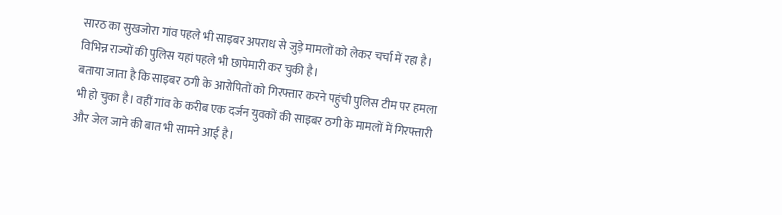सारठ का सुखजोरा गांव पहले भी साइबर अपराध से जुड़े मामलों को लेकर चर्चा में रहा है। विभिन्न राज्यों की पुलिस यहां पहले भी छापेमारी कर चुकी है।
बताया जाता है कि साइबर ठगी के आरोपितों को गिरफ्तार करने पहुंची पुलिस टीम पर हमला भी हो चुका है। वहीं गांव के करीब एक दर्जन युवकों की साइबर ठगी के मामलों में गिरफ्तारी और जेल जाने की बात भी सामने आई है।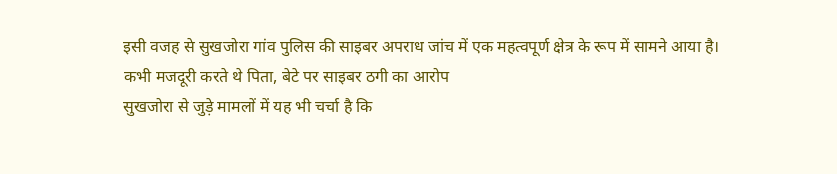इसी वजह से सुखजोरा गांव पुलिस की साइबर अपराध जांच में एक महत्वपूर्ण क्षेत्र के रूप में सामने आया है।
कभी मजदूरी करते थे पिता, बेटे पर साइबर ठगी का आरोप
सुखजोरा से जुड़े मामलों में यह भी चर्चा है कि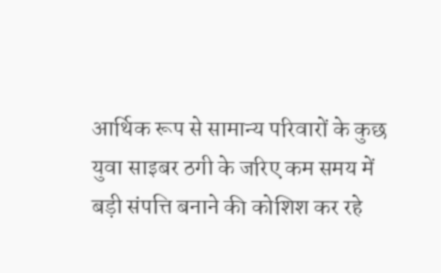आर्थिक रूप से सामान्य परिवारों के कुछ युवा साइबर ठगी के जरिए कम समय में बड़ी संपत्ति बनाने की कोशिश कर रहे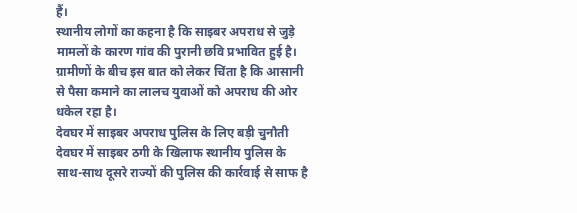हैं।
स्थानीय लोगों का कहना है कि साइबर अपराध से जुड़े मामलों के कारण गांव की पुरानी छवि प्रभावित हुई है। ग्रामीणों के बीच इस बात को लेकर चिंता है कि आसानी से पैसा कमाने का लालच युवाओं को अपराध की ओर धकेल रहा है।
देवघर में साइबर अपराध पुलिस के लिए बड़ी चुनौती
देवघर में साइबर ठगी के खिलाफ स्थानीय पुलिस के साथ-साथ दूसरे राज्यों की पुलिस की कार्रवाई से साफ है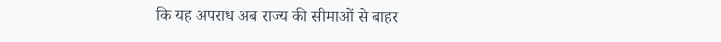कि यह अपराध अब राज्य की सीमाओं से बाहर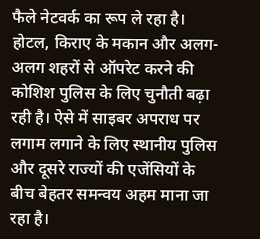फैले नेटवर्क का रूप ले रहा है।
होटल, किराए के मकान और अलग-अलग शहरों से ऑपरेट करने की कोशिश पुलिस के लिए चुनौती बढ़ा रही है। ऐसे में साइबर अपराध पर लगाम लगाने के लिए स्थानीय पुलिस और दूसरे राज्यों की एजेंसियों के बीच बेहतर समन्वय अहम माना जा रहा है।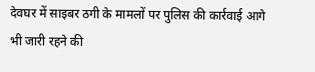देवघर में साइबर ठगी के मामलों पर पुलिस की कार्रवाई आगे भी जारी रहने की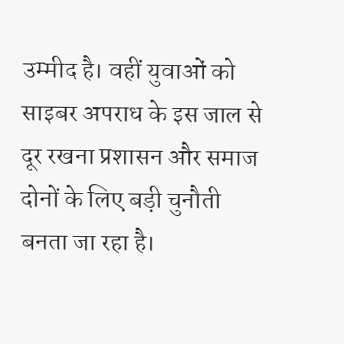उम्मीद है। वहीं युवाओं को साइबर अपराध के इस जाल से दूर रखना प्रशासन और समाज दोनों के लिए बड़ी चुनौती बनता जा रहा है।